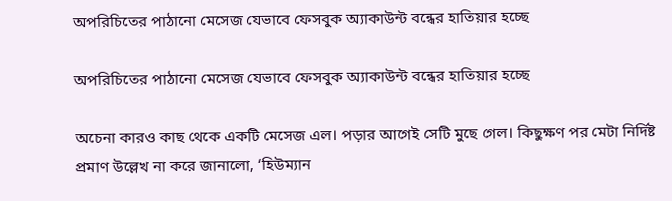অপরিচিতের পাঠানো মেসেজ যেভাবে ফেসবুক অ্যাকাউন্ট বন্ধের হাতিয়ার হচ্ছে

অপরিচিতের পাঠানো মেসেজ যেভাবে ফেসবুক অ্যাকাউন্ট বন্ধের হাতিয়ার হচ্ছে

অচেনা কারও কাছ থেকে একটি মেসেজ এল। পড়ার আগেই সেটি মুছে গেল। কিছুক্ষণ পর মেটা নির্দিষ্ট প্রমাণ উল্লেখ না করে জানালো, ‘হিউম্যান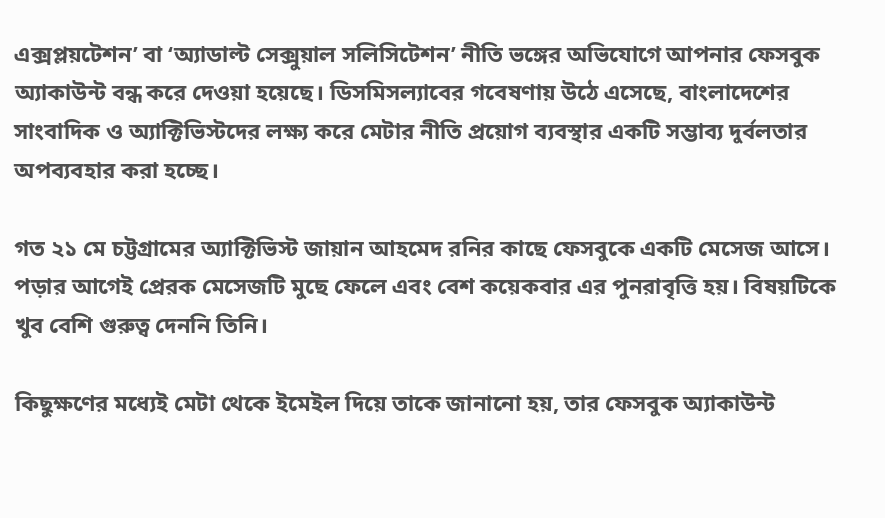এক্সপ্লয়টেশন’ বা ‘অ্যাডাল্ট সেক্সুয়াল সলিসিটেশন’ নীতি ভঙ্গের অভিযোগে আপনার ফেসবুক অ্যাকাউন্ট বন্ধ করে দেওয়া হয়েছে। ডিসমিসল্যাবের গবেষণায় উঠে এসেছে, বাংলাদেশের সাংবাদিক ও অ্যাক্টিভিস্টদের লক্ষ্য করে মেটার নীতি প্রয়োগ ব্যবস্থার একটি সম্ভাব্য দুর্বলতার অপব্যবহার করা হচ্ছে।

গত ২১ মে চট্টগ্রামের অ্যাক্টিভিস্ট জায়ান আহমেদ রনির কাছে ফেসবুকে একটি মেসেজ আসে। পড়ার আগেই প্রেরক মেসেজটি মুছে ফেলে এবং বেশ কয়েকবার এর পুনরাবৃত্তি হয়। বিষয়টিকে খুব বেশি গুরুত্ব দেননি তিনি।

কিছুক্ষণের মধ্যেই মেটা থেকে ইমেইল দিয়ে তাকে জানানো হয়, তার ফেসবুক অ্যাকাউন্ট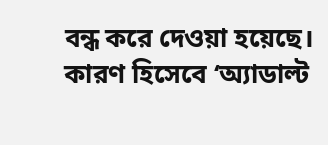বন্ধ করে দেওয়া হয়েছে। কারণ হিসেবে ‘অ্যাডাল্ট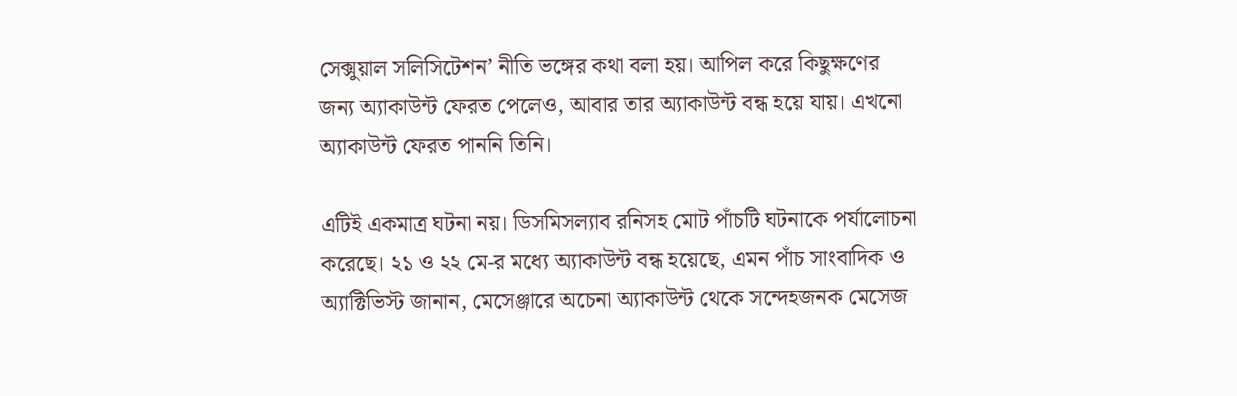সেক্সুয়াল সলিসিটেশন’ নীতি ভঙ্গের কথা বলা হয়। আপিল করে কিছুক্ষণের জন্য অ্যাকাউন্ট ফেরত পেলেও, আবার তার অ্যাকাউন্ট বন্ধ হয়ে যায়। এখনো অ্যাকাউন্ট ফেরত পাননি তিনি।

এটিই একমাত্র ঘটনা নয়। ডিসমিসল্যাব রনিসহ মোট পাঁচটি ঘটনাকে পর্যালোচনা করেছে। ২১ ও ২২ মে-র মধ্যে অ্যাকাউন্ট বন্ধ হয়েছে, এমন পাঁচ সাংবাদিক ও অ্যাক্টিভিস্ট জানান, মেসেঞ্জারে অচেনা অ্যাকাউন্ট থেকে সন্দেহজনক মেসেজ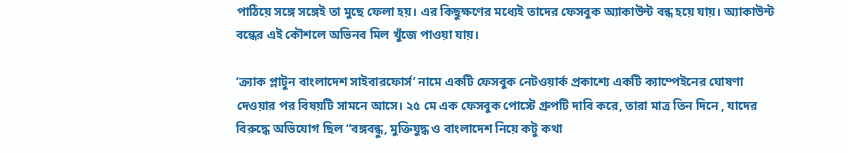পাঠিয়ে সঙ্গে সঙ্গেই তা মুছে ফেলা হয়। এর কিছুক্ষণের মধ্যেই তাদের ফেসবুক অ্যাকাউন্ট বন্ধ হয়ে যায়। অ্যাকাউন্ট বন্ধের এই কৌশলে অভিনব মিল খুঁজে পাওয়া যায়।

‘ক্র্যাক প্লাটুন বাংলাদেশ সাইবারফোর্স’ নামে একটি ফেসবুক নেটওয়ার্ক প্রকাশ্যে একটি ক্যাম্পেইনের ঘোষণা দেওয়ার পর বিষয়টি সামনে আসে। ২৫ মে এক ফেসবুক পোস্টে গ্রুপটি দাবি করে, তারা মাত্র তিন দিনে , যাদের বিরুদ্ধে অভিযোগ ছিল “বঙ্গবন্ধু, মুক্তিযুদ্ধ ও বাংলাদেশ নিয়ে কটু কথা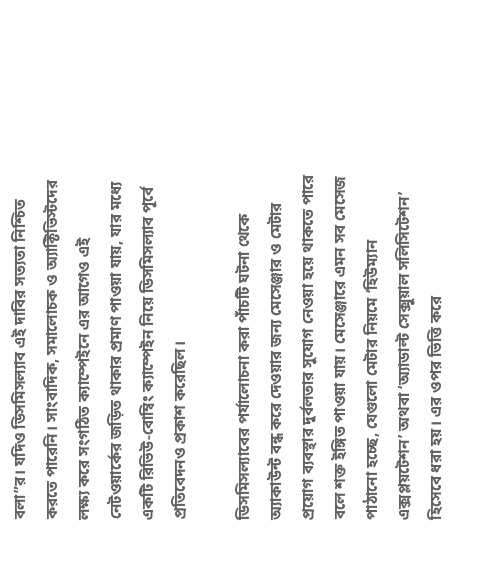বলা”র। যদিও ডিসমিসল্যাব এই দাবির সত্যতা নিশ্চিত করতে পারেনি। সাংবাদিক, সমালোচক ও অ্যাক্টিভিস্টদের লক্ষ্য করে সংগঠিত ক্যাম্পেইনে এর আগেও এই নেটওয়ার্কের জড়িত থাকার প্রমাণ পাওয়া যায়, যার মধ্যে একটি রিভিউ-বোম্বিং ক্যাম্পেইন নিয়ে ডিসমিসল্যাব পূর্বে প্রতিবেদনও প্রকাশ করেছিল।

ডিসমিসল্যাবের পর্যালোচনা করা পাঁচটি ঘটনা থেকে অ্যাকাউন্ট বন্ধ করে দেওয়ার জন্য মেসেঞ্জার ও মেটার প্রয়োগ ব্যবস্থার দুর্বলতার সুযোগ নেওয়া হয়ে থাকতে পারে বলে শক্ত ইঙ্গিত পাওয়া যায়। মেসেঞ্জারে এমন সব মেসেজ পাঠানো হচ্ছে, যেগুলো মেটার নিয়মে ‘হিউম্যান এক্সপ্লয়টেশন’ অথবা ‘অ্যাডাল্ট সেক্সুয়াল সলিসিটেশন’ হিসেবে ধরা হয়। এর ওপর ভিত্তি করে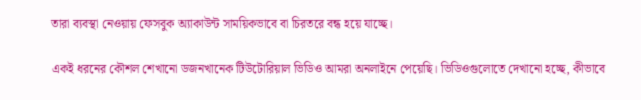তারা ব্যবস্থা নেওয়ায় ফেসবুক অ্যাকাউন্ট সাময়িকভাবে বা চিরতরে বন্ধ হয়ে যাচ্ছে।

একই ধরনের কৌশল শেখানো ডজনখানেক টিউটোরিয়াল ভিডিও আমরা অনলাইনে পেয়েছি। ভিডিওগুলোতে দেখানো হচ্ছে, কীভাবে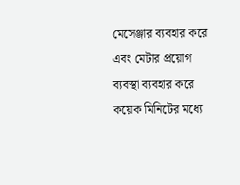মেসেঞ্জার ব্যবহার করে এবং মেটার প্রয়োগ ব্যবস্থা ব্যবহার করে কয়েক মিনিটের মধ্যে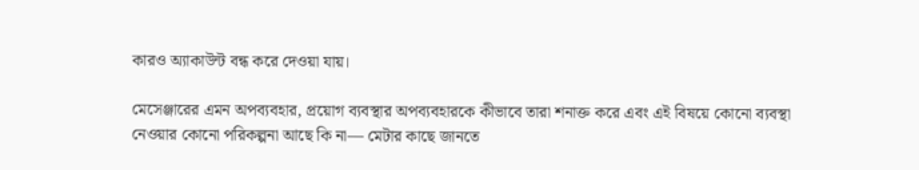কারও অ্যাকাউন্ট বন্ধ করে দেওয়া যায়।

মেসেঞ্জারের এমন অপব্যবহার, প্রয়োগ ব্যবস্থার অপব্যবহারকে কীভাবে তারা শনাক্ত করে এবং এই বিষয়ে কোনো ব্যবস্থা নেওয়ার কোনো পরিকল্পনা আছে কি না— মেটার কাছে জানতে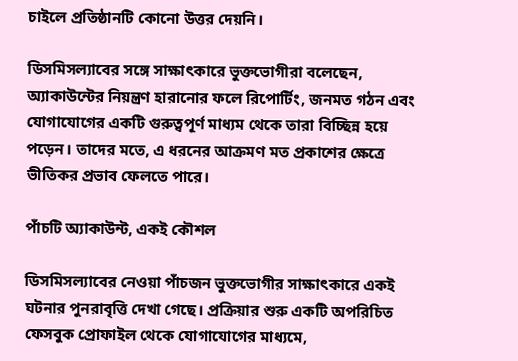চাইলে প্রতিষ্ঠানটি কোনো উত্তর দেয়নি।

ডিসমিসল্যাবের সঙ্গে সাক্ষাৎকারে ভুক্তভোগীরা বলেছেন, অ্যাকাউন্টের নিয়ন্ত্রণ হারানোর ফলে রিপোর্টিং, জনমত গঠন এবং যোগাযোগের একটি গুরুত্বপূর্ণ মাধ্যম থেকে তারা বিচ্ছিন্ন হয়ে পড়েন। তাদের মতে, এ ধরনের আক্রমণ মত প্রকাশের ক্ষেত্রে ভীতিকর প্রভাব ফেলতে পারে।

পাঁচটি অ্যাকাউন্ট, একই কৌশল

ডিসমিসল্যাবের নেওয়া পাঁচজন ভুক্তভোগীর সাক্ষাৎকারে একই ঘটনার পুনরাবৃত্তি দেখা গেছে। প্রক্রিয়ার শুরু একটি অপরিচিত ফেসবুক প্রোফাইল থেকে যোগাযোগের মাধ্যমে,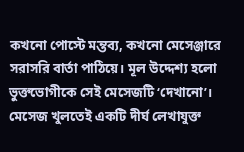কখনো পোস্টে মন্তব্য, কখনো মেসেঞ্জারে সরাসরি বার্তা পাঠিয়ে। মূল উদ্দেশ্য হলো ভুক্তভোগীকে সেই মেসেজটি ‘দেখানো’। মেসেজ খুলতেই একটি দীর্ঘ লেখাযুক্ত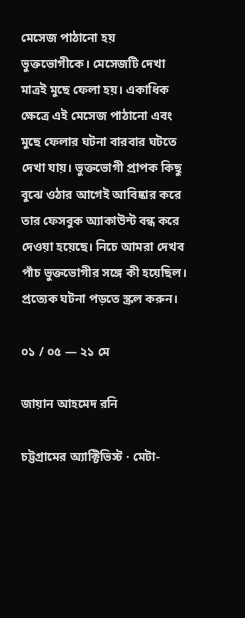মেসেজ পাঠানো হয় ভুক্তভোগীকে। মেসেজটি দেখা মাত্রই মুছে ফেলা হয়। একাধিক ক্ষেত্রে এই মেসেজ পাঠানো এবং মুছে ফেলার ঘটনা বারবার ঘটতে দেখা যায়। ভুক্তভোগী প্রাপক কিছু বুঝে ওঠার আগেই আবিষ্কার করে তার ফেসবুক অ্যাকাউন্ট বন্ধ করে দেওয়া হয়েছে। নিচে আমরা দেখব পাঁচ ভুক্তভোগীর সঙ্গে কী হয়েছিল। প্রত্যেক ঘটনা পড়তে স্ক্রল করুন।

০১ / ০৫ — ২১ মে

জায়ান আহমেদ রনি

চট্টগ্রামের অ্যাক্টিভিস্ট · মেটা-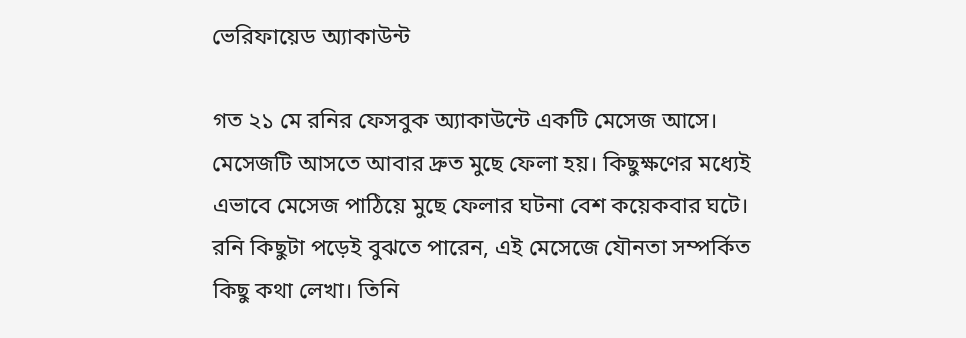ভেরিফায়েড অ্যাকাউন্ট

গত ২১ মে রনির ফেসবুক অ্যাকাউন্টে একটি মেসেজ আসে। মেসেজটি আসতে আবার দ্রুত মুছে ফেলা হয়। কিছুক্ষণের মধ্যেই এভাবে মেসেজ পাঠিয়ে মুছে ফেলার ঘটনা বেশ কয়েকবার ঘটে। রনি কিছুটা পড়েই বুঝতে পারেন, এই মেসেজে যৌনতা সম্পর্কিত কিছু কথা লেখা। তিনি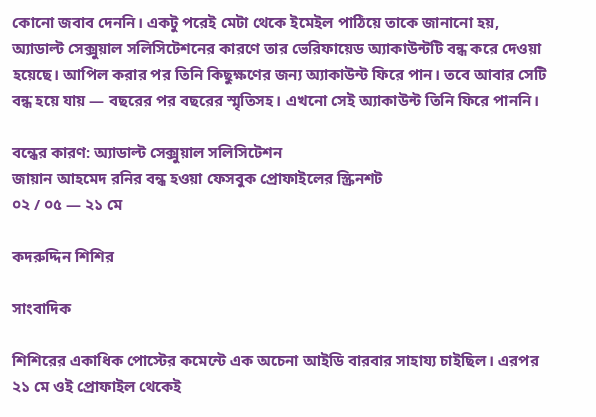কোনো জবাব দেননি। একটু পরেই মেটা থেকে ইমেইল পাঠিয়ে তাকে জানানো হয়, অ্যাডাল্ট সেক্সুয়াল সলিসিটেশনের কারণে তার ভেরিফায়েড অ্যাকাউন্টটি বন্ধ করে দেওয়া হয়েছে। আপিল করার পর তিনি কিছুক্ষণের জন্য অ্যাকাউন্ট ফিরে পান। তবে আবার সেটি বন্ধ হয়ে যায় — বছরের পর বছরের স্মৃতিসহ। এখনো সেই অ্যাকাউন্ট তিনি ফিরে পাননি।

বন্ধের কারণ: অ্যাডাল্ট সেক্সুয়াল সলিসিটেশন
জায়ান আহমেদ রনির বন্ধ হওয়া ফেসবুক প্রোফাইলের স্ক্রিনশট
০২ / ০৫ — ২১ মে

কদরুদ্দিন শিশির

সাংবাদিক

শিশিরের একাধিক পোস্টের কমেন্টে এক অচেনা আইডি বারবার সাহায্য চাইছিল। এরপর ২১ মে ওই প্রোফাইল থেকেই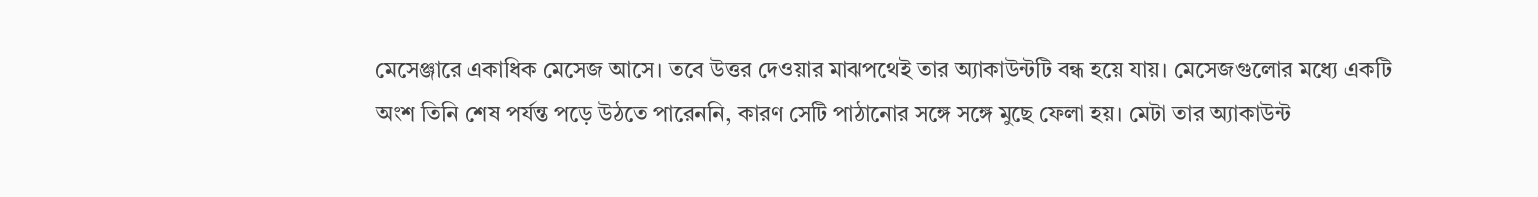মেসেঞ্জারে একাধিক মেসেজ আসে। তবে উত্তর দেওয়ার মাঝপথেই তার অ্যাকাউন্টটি বন্ধ হয়ে যায়। মেসেজগুলোর মধ্যে একটি অংশ তিনি শেষ পর্যন্ত পড়ে উঠতে পারেননি, কারণ সেটি পাঠানোর সঙ্গে সঙ্গে মুছে ফেলা হয়। মেটা তার অ্যাকাউন্ট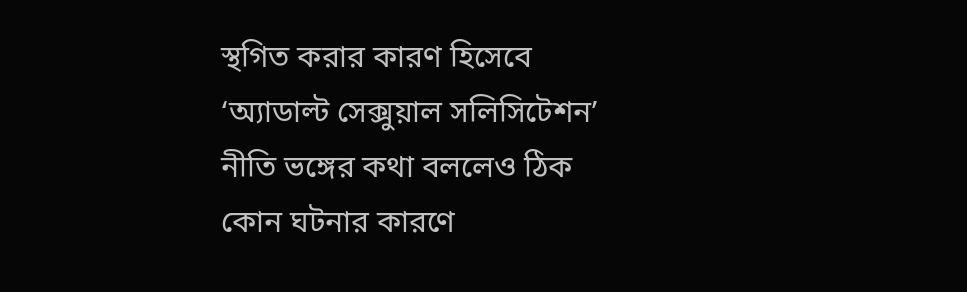স্থগিত করার কারণ হিসেবে ‘অ্যাডাল্ট সেক্সুয়াল সলিসিটেশন’ নীতি ভঙ্গের কথা বললেও ঠিক কোন ঘটনার কারণে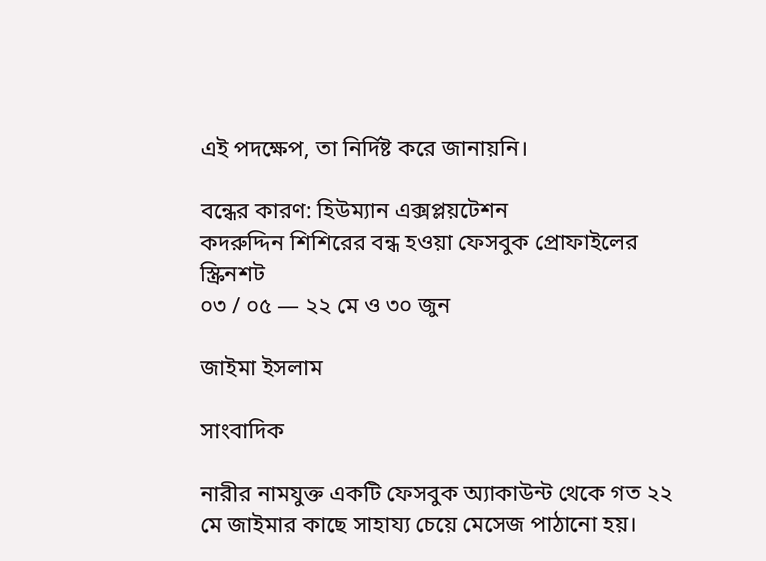এই পদক্ষেপ, তা নির্দিষ্ট করে জানায়নি।

বন্ধের কারণ: হিউম্যান এক্সপ্লয়টেশন
কদরুদ্দিন শিশিরের বন্ধ হওয়া ফেসবুক প্রোফাইলের স্ক্রিনশট
০৩ / ০৫ — ২২ মে ও ৩০ জুন

জাইমা ইসলাম

সাংবাদিক

নারীর নামযুক্ত একটি ফেসবুক অ্যাকাউন্ট থেকে গত ২২ মে জাইমার কাছে সাহায্য চেয়ে মেসেজ পাঠানো হয়।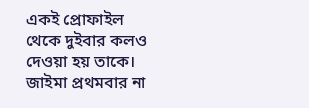একই প্রোফাইল থেকে দুইবার কলও দেওয়া হয় তাকে। জাইমা প্রথমবার না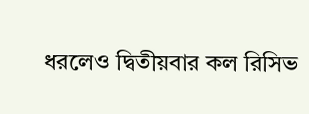ধরলেও দ্বিতীয়বার কল রিসিভ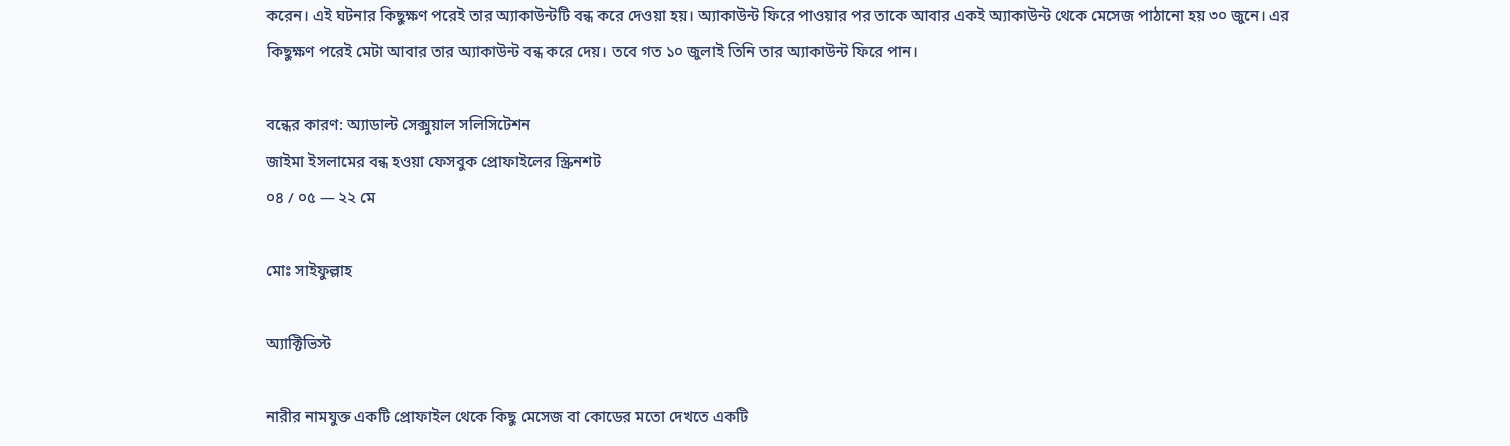করেন। এই ঘটনার কিছুক্ষণ পরেই তার অ্যাকাউন্টটি বন্ধ করে দেওয়া হয়। অ্যাকাউন্ট ফিরে পাওয়ার পর তাকে আবার একই অ্যাকাউন্ট থেকে মেসেজ পাঠানো হয় ৩০ জুনে। এর কিছুক্ষণ পরেই মেটা আবার তার অ্যাকাউন্ট বন্ধ করে দেয়। তবে গত ১০ জুলাই তিনি তার অ্যাকাউন্ট ফিরে পান।

বন্ধের কারণ: অ্যাডাল্ট সেক্সুয়াল সলিসিটেশন
জাইমা ইসলামের বন্ধ হওয়া ফেসবুক প্রোফাইলের স্ক্রিনশট
০৪ / ০৫ — ২২ মে

মোঃ সাইফুল্লাহ

অ্যাক্টিভিস্ট

নারীর নামযুক্ত একটি প্রোফাইল থেকে কিছু মেসেজ বা কোডের মতো দেখতে একটি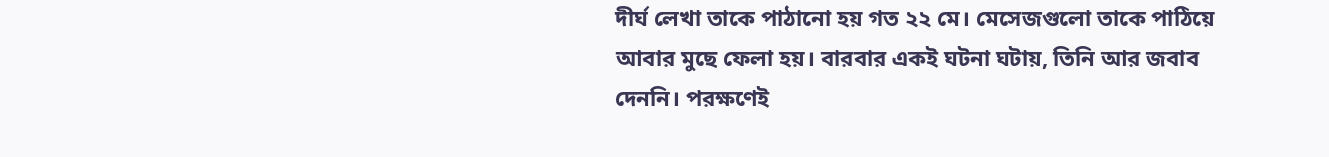দীর্ঘ লেখা তাকে পাঠানো হয় গত ২২ মে। মেসেজগুলো তাকে পাঠিয়ে আবার মুছে ফেলা হয়। বারবার একই ঘটনা ঘটায়, তিনি আর জবাব দেননি। পরক্ষণেই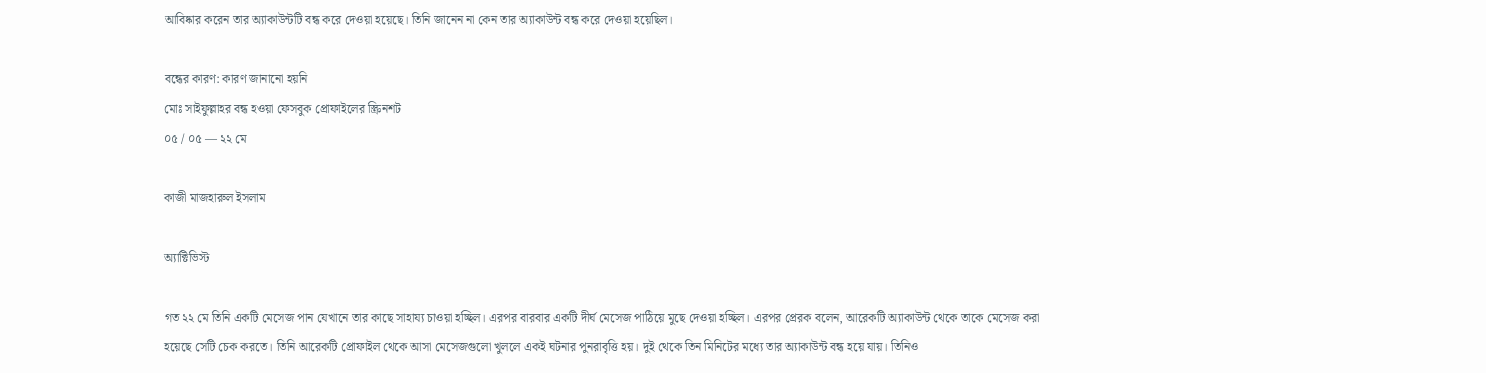আবিষ্কার করেন তার অ্যাকাউন্টটি বন্ধ করে দেওয়া হয়েছে। তিনি জানেন না কেন তার অ্যাকাউন্ট বন্ধ করে দেওয়া হয়েছিল।

বন্ধের কারণ: কারণ জানানো হয়নি
মোঃ সাইফুল্লাহর বন্ধ হওয়া ফেসবুক প্রোফাইলের স্ক্রিনশট
০৫ / ০৫ — ২২ মে

কাজী মাজহারুল ইসলাম

অ্যাক্টিভিস্ট

গত ২২ মে তিনি একটি মেসেজ পান যেখানে তার কাছে সাহায্য চাওয়া হচ্ছিল। এরপর বারবার একটি দীর্ঘ মেসেজ পাঠিয়ে মুছে দেওয়া হচ্ছিল। এরপর প্রেরক বলেন, আরেকটি অ্যাকাউন্ট থেকে তাকে মেসেজ করা হয়েছে সেটি চেক করতে। তিনি আরেকটি প্রোফাইল থেকে আসা মেসেজগুলো খুললে একই ঘটনার পুনরাবৃত্তি হয়। দুই থেকে তিন মিনিটের মধ্যে তার অ্যাকাউন্ট বন্ধ হয়ে যায়। তিনিও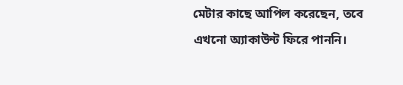মেটার কাছে আপিল করেছেন, তবে এখনো অ্যাকাউন্ট ফিরে পাননি।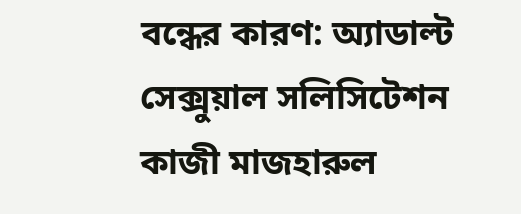বন্ধের কারণ: অ্যাডাল্ট সেক্সুয়াল সলিসিটেশন
কাজী মাজহারুল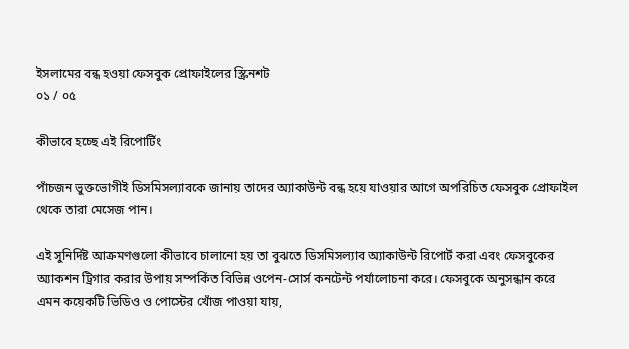ইসলামের বন্ধ হওয়া ফেসবুক প্রোফাইলের স্ক্রিনশট
০১ / ০৫

কীভাবে হচ্ছে এই রিপোর্টিং

পাঁচজন ভুক্তভোগীই ডিসমিসল্যাবকে জানায় তাদের অ্যাকাউন্ট বন্ধ হয়ে যাওয়ার আগে অপরিচিত ফেসবুক প্রোফাইল থেকে তারা মেসেজ পান।

এই সুনির্দিষ্ট আক্রমণগুলো কীভাবে চালানো হয় তা বুঝতে ডিসমিসল্যাব অ্যাকাউন্ট রিপোর্ট করা এবং ফেসবুকের অ্যাকশন ট্রিগার করার উপায় সম্পর্কিত বিভিন্ন ওপেন-সোর্স কনটেন্ট পর্যালোচনা করে। ফেসবুকে অনুসন্ধান করে এমন কয়েকটি ভিডিও ও পোস্টের খোঁজ পাওয়া যায়,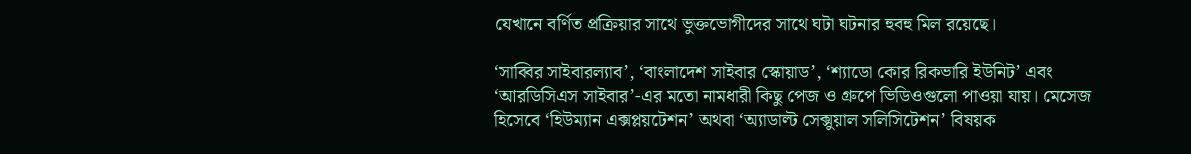যেখানে বর্ণিত প্রক্রিয়ার সাথে ভুক্তভোগীদের সাথে ঘটা ঘটনার হুবহু মিল রয়েছে।

‘সাব্বির সাইবারল্যাব’, ‘বাংলাদেশ সাইবার স্কোয়াড’, ‘শ্যাডো কোর রিকভারি ইউনিট’ এবং ‘আরডিসিএস সাইবার’-এর মতো নামধারী কিছু পেজ ও গ্রুপে ভিডিওগুলো পাওয়া যায়। মেসেজ হিসেবে ‘হিউম্যান এক্সপ্লয়টেশন’ অথবা ‘অ্যাডাল্ট সেক্সুয়াল সলিসিটেশন’ বিষয়ক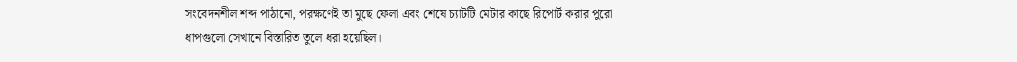সংবেদনশীল শব্দ পাঠানো, পরক্ষণেই তা মুছে ফেলা এবং শেষে চ্যাটটি মেটার কাছে রিপোর্ট করার পুরো ধাপগুলো সেখানে বিস্তারিত তুলে ধরা হয়েছিল।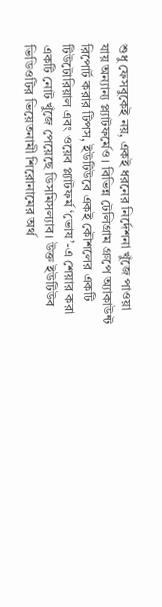শুধু ফেসবুকেই নয়, একই ধরনের নির্দেশনা খুঁজে পাওয়া যায় অন্যান্য প্ল্যাটফর্মেও। বিভিন্ন টেলিগ্রাম গ্রুপে অ্যাকাউন্ট রিপোর্ট করার টিপস, ইউটিউবে একই কৌশলের একটি টিউটোরিয়াল এবং ওয়েব প্ল্যাটফর্ম ‘ভোয’-এ শেয়ার করা একটি নোট খুঁজে পেয়েছে ডিসমিসল্যাব। উক্ত ইউটিউব ভিডিওটির ভিয়েতনামী শিরোনামের অর্থ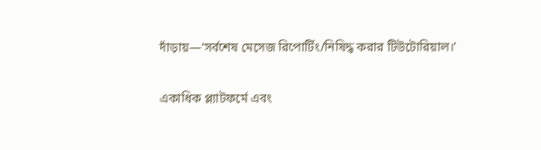দাঁড়ায়—‘সর্বশেষ মেসেজ রিপোর্টিং/নিষিদ্ধ করার টিউটোরিয়াল।’

একাধিক প্ল্যাটফর্মে এবং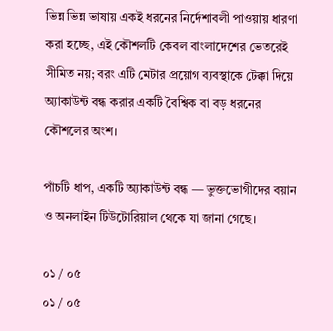ভিন্ন ভিন্ন ভাষায় একই ধরনের নির্দেশাবলী পাওয়ায় ধারণা করা হচ্ছে, এই কৌশলটি কেবল বাংলাদেশের ভেতরেই সীমিত নয়; বরং এটি মেটার প্রয়োগ ব্যবস্থাকে টেক্কা দিয়ে অ্যাকাউন্ট বন্ধ করার একটি বৈশ্বিক বা বড় ধরনের কৌশলের অংশ।

পাঁচটি ধাপ, একটি অ্যাকাউন্ট বন্ধ — ভুক্তভোগীদের বয়ান ও অনলাইন টিউটোরিয়াল থেকে যা জানা গেছে।

০১ / ০৫
০১ / ০৫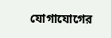যোগাযোগের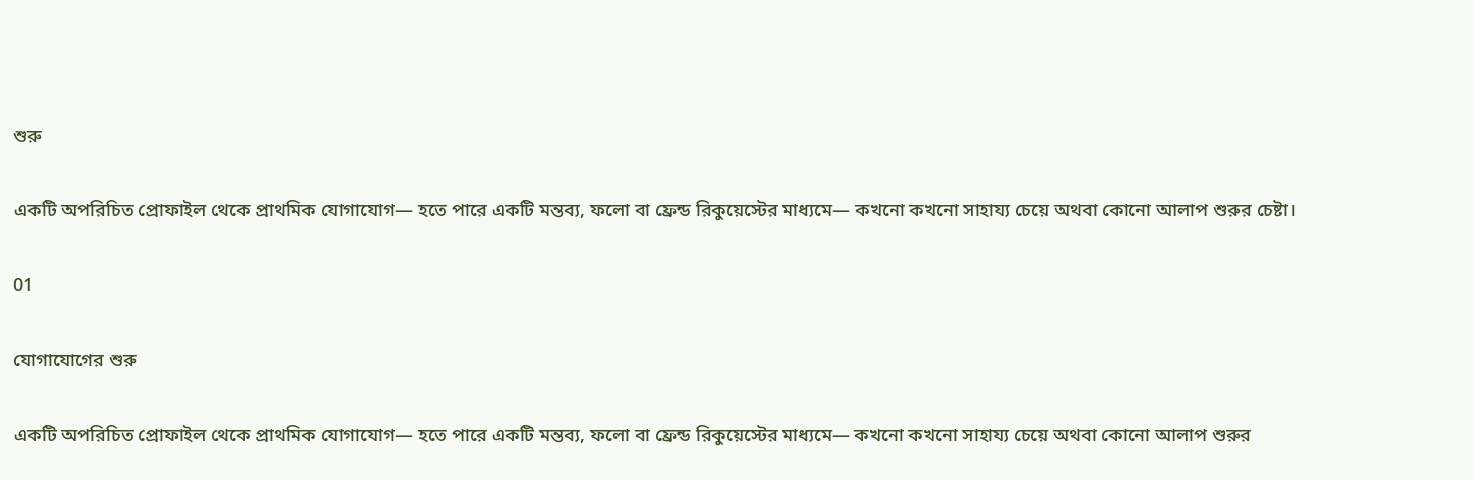শুরু

একটি অপরিচিত প্রোফাইল থেকে প্রাথমিক যোগাযোগ— হতে পারে একটি মন্তব্য, ফলো বা ফ্রেন্ড রিকুয়েস্টের মাধ্যমে— কখনো কখনো সাহায্য চেয়ে অথবা কোনো আলাপ শুরুর চেষ্টা।

01

যোগাযোগের শুরু

একটি অপরিচিত প্রোফাইল থেকে প্রাথমিক যোগাযোগ— হতে পারে একটি মন্তব্য, ফলো বা ফ্রেন্ড রিকুয়েস্টের মাধ্যমে— কখনো কখনো সাহায্য চেয়ে অথবা কোনো আলাপ শুরুর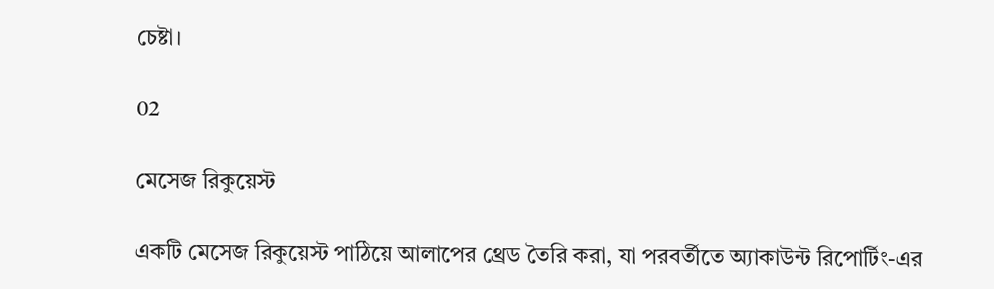চেষ্টা।

02

মেসেজ রিকুয়েস্ট

একটি মেসেজ রিকুয়েস্ট পাঠিয়ে আলাপের থ্রেড তৈরি করা, যা পরবর্তীতে অ্যাকাউন্ট রিপোর্টিং-এর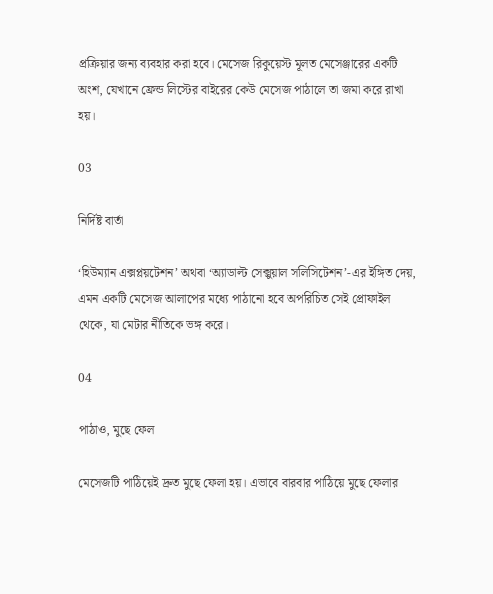প্রক্রিয়ার জন্য ব্যবহার করা হবে। মেসেজ রিকুয়েস্ট মূলত মেসেঞ্জারের একটি অংশ, যেখানে ফ্রেন্ড লিস্টের বাইরের কেউ মেসেজ পাঠালে তা জমা করে রাখা হয়।

03

নির্দিষ্ট বার্তা

‘হিউম্যান এক্সপ্লয়টেশন’ অথবা ‘অ্যাডাল্ট সেক্সুয়াল সলিসিটেশন’-এর ইঙ্গিত দেয়, এমন একটি মেসেজ আলাপের মধ্যে পাঠানো হবে অপরিচিত সেই প্রোফাইল থেকে, যা মেটার নীতিকে ভঙ্গ করে।

04

পাঠাও, মুছে ফেল

মেসেজটি পাঠিয়েই দ্রুত মুছে ফেলা হয়। এভাবে বারবার পাঠিয়ে মুছে ফেলার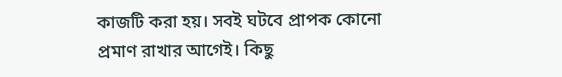কাজটি করা হয়। সবই ঘটবে প্রাপক কোনো প্রমাণ রাখার আগেই। কিছু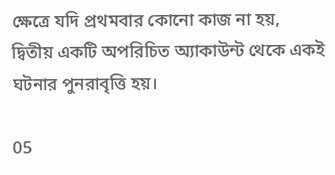ক্ষেত্রে যদি প্রথমবার কোনো কাজ না হয়, দ্বিতীয় একটি অপরিচিত অ্যাকাউন্ট থেকে একই ঘটনার পুনরাবৃত্তি হয়।

05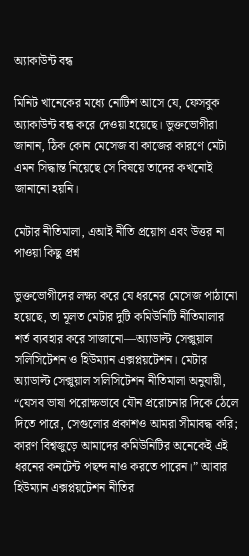অ্যাকাউন্ট বন্ধ

মিনিট খানেকের মধ্যে নোটিশ আসে যে, ফেসবুক অ্যাকাউন্ট বন্ধ করে দেওয়া হয়েছে। ভুক্তভোগীরা জানান, ঠিক কোন মেসেজ বা কাজের কারণে মেটা এমন সিদ্ধান্ত নিয়েছে সে বিষয়ে তাদের কখনোই জানানো হয়নি।

মেটার নীতিমালা, এআই নীতি প্রয়োগ এবং উত্তর না পাওয়া কিছু প্রশ্ন

ভুক্তভোগীদের লক্ষ্য করে যে ধরনের মেসেজ পাঠানো হয়েছে, তা মূলত মেটার দুটি কমিউনিটি নীতিমালার শর্ত ব্যবহার করে সাজানো—অ্যাডাল্ট সেক্সুয়াল সলিসিটেশন ও হিউম্যান এক্সপ্লয়টেশন। মেটার অ্যাডাল্ট সেক্সুয়াল সলিসিটেশন নীতিমালা অনুযায়ী, “যেসব ভাষা পরোক্ষভাবে যৌন প্ররোচনার দিকে ঠেলে দিতে পারে, সেগুলোর প্রকাশও আমরা সীমাবদ্ধ করি; কারণ বিশ্বজুড়ে আমাদের কমিউনিটির অনেকেই এই ধরনের কনটেন্ট পছন্দ নাও করতে পারেন।” আবার হিউম্যান এক্সপ্লয়টেশন নীতির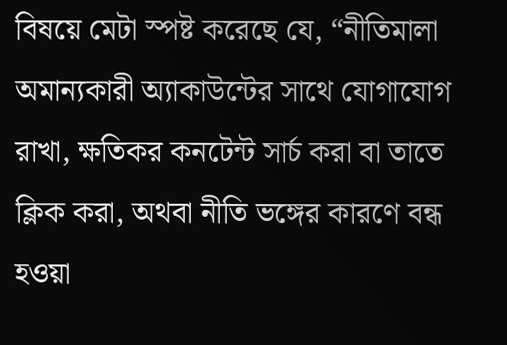বিষয়ে মেটা স্পষ্ট করেছে যে, “নীতিমালা অমান্যকারী অ্যাকাউন্টের সাথে যোগাযোগ রাখা, ক্ষতিকর কনটেন্ট সার্চ করা বা তাতে ক্লিক করা, অথবা নীতি ভঙ্গের কারণে বন্ধ হওয়া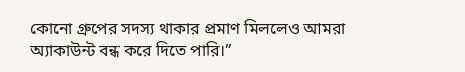কোনো গ্রুপের সদস্য থাকার প্রমাণ মিললেও আমরা অ্যাকাউন্ট বন্ধ করে দিতে পারি।”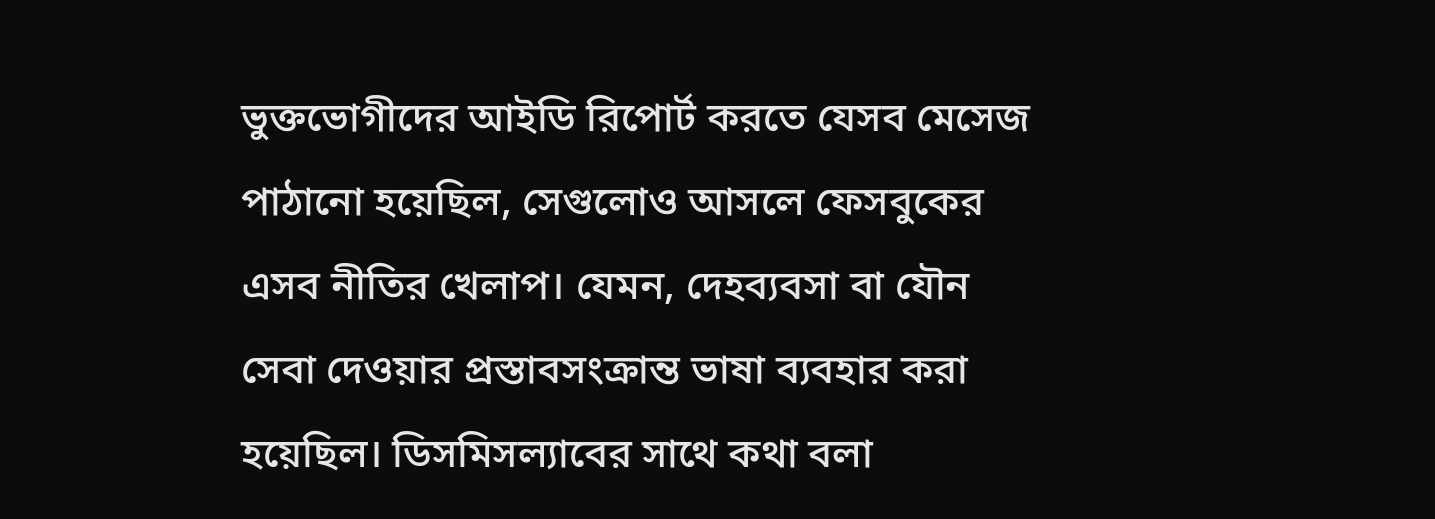ভুক্তভোগীদের আইডি রিপোর্ট করতে যেসব মেসেজ পাঠানো হয়েছিল, সেগুলোও আসলে ফেসবুকের এসব নীতির খেলাপ। যেমন, দেহব্যবসা বা যৌন সেবা দেওয়ার প্রস্তাবসংক্রান্ত ভাষা ব্যবহার করা হয়েছিল। ডিসমিসল্যাবের সাথে কথা বলা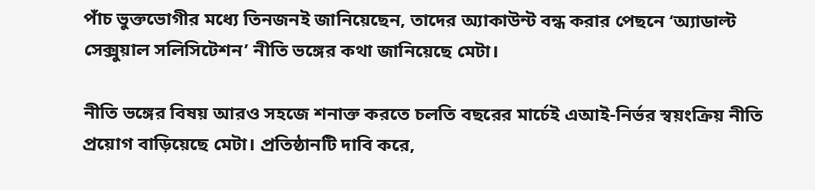পাঁচ ভুক্তভোগীর মধ্যে তিনজনই জানিয়েছেন, তাদের অ্যাকাউন্ট বন্ধ করার পেছনে ‘অ্যাডাল্ট সেক্সুয়াল সলিসিটেশন’ নীতি ভঙ্গের কথা জানিয়েছে মেটা।

নীতি ভঙ্গের বিষয় আরও সহজে শনাক্ত করতে চলতি বছরের মার্চেই এআই-নির্ভর স্বয়ংক্রিয় নীতি প্রয়োগ বাড়িয়েছে মেটা। প্রতিষ্ঠানটি দাবি করে,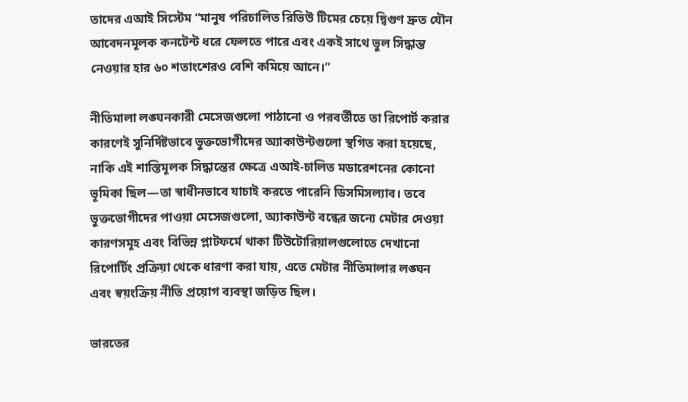তাদের এআই সিস্টেম “মানুষ পরিচালিত রিভিউ টিমের চেয়ে দ্বিগুণ দ্রুত যৌন আবেদনমূলক কনটেন্ট ধরে ফেলতে পারে এবং একই সাথে ভুল সিদ্ধান্ত নেওয়ার হার ৬০ শতাংশেরও বেশি কমিয়ে আনে।”

নীতিমালা লঙ্ঘনকারী মেসেজগুলো পাঠানো ও পরবর্তীতে তা রিপোর্ট করার কারণেই সুনির্দিষ্টভাবে ভুক্তভোগীদের অ্যাকাউন্টগুলো স্থগিত করা হয়েছে, নাকি এই শাস্তিমূলক সিদ্ধান্তের ক্ষেত্রে এআই-চালিত মডারেশনের কোনো ভূমিকা ছিল—তা স্বাধীনভাবে যাচাই করতে পারেনি ডিসমিসল্যাব। তবে ভুক্তভোগীদের পাওয়া মেসেজগুলো, অ্যাকাউন্ট বন্ধের জন্যে মেটার দেওয়া কারণসমূহ এবং বিভিন্ন প্লাটফর্মে থাকা টিউটোরিয়ালগুলোতে দেখানো রিপোর্টিং প্রক্রিয়া থেকে ধারণা করা যায়, এতে মেটার নীতিমালার লঙ্ঘন এবং স্বয়ংক্রিয় নীতি প্রয়োগ ব্যবস্থা জড়িত ছিল।

ভারতের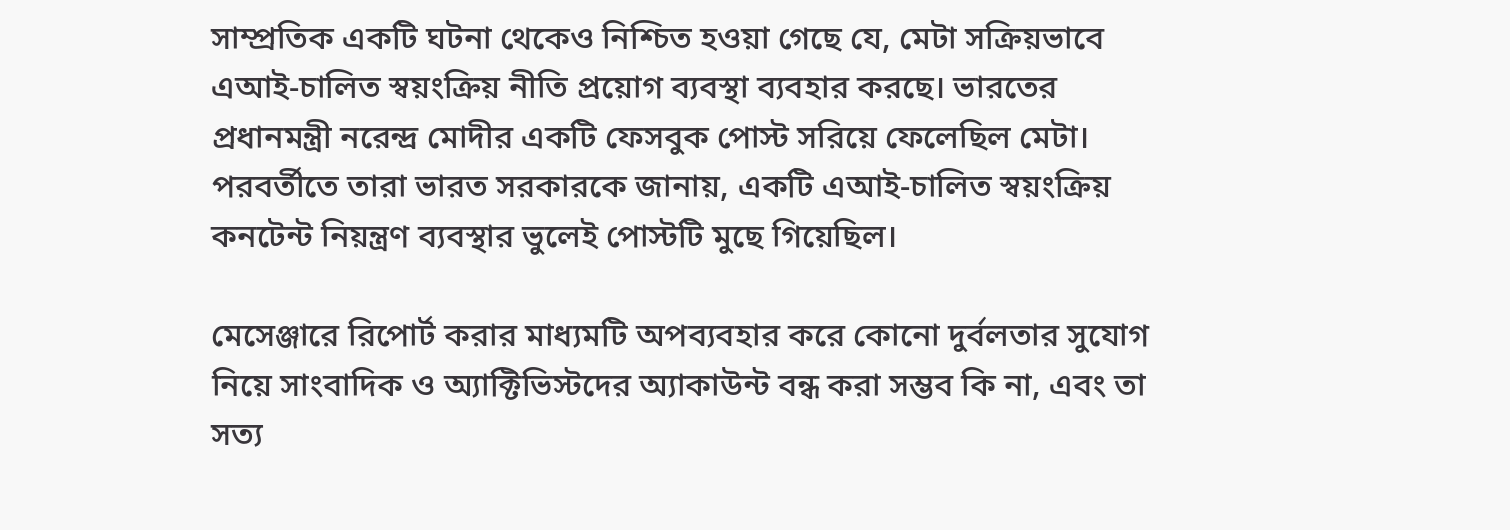সাম্প্রতিক একটি ঘটনা থেকেও নিশ্চিত হওয়া গেছে যে, মেটা সক্রিয়ভাবে এআই-চালিত স্বয়ংক্রিয় নীতি প্রয়োগ ব্যবস্থা ব্যবহার করছে। ভারতের প্রধানমন্ত্রী নরেন্দ্র মোদীর একটি ফেসবুক পোস্ট সরিয়ে ফেলেছিল মেটা। পরবর্তীতে তারা ভারত সরকারকে জানায়, একটি এআই-চালিত স্বয়ংক্রিয় কনটেন্ট নিয়ন্ত্রণ ব্যবস্থার ভুলেই পোস্টটি মুছে গিয়েছিল।

মেসেঞ্জারে রিপোর্ট করার মাধ্যমটি অপব্যবহার করে কোনো দুর্বলতার সুযোগ নিয়ে সাংবাদিক ও অ্যাক্টিভিস্টদের অ্যাকাউন্ট বন্ধ করা সম্ভব কি না, এবং তা সত্য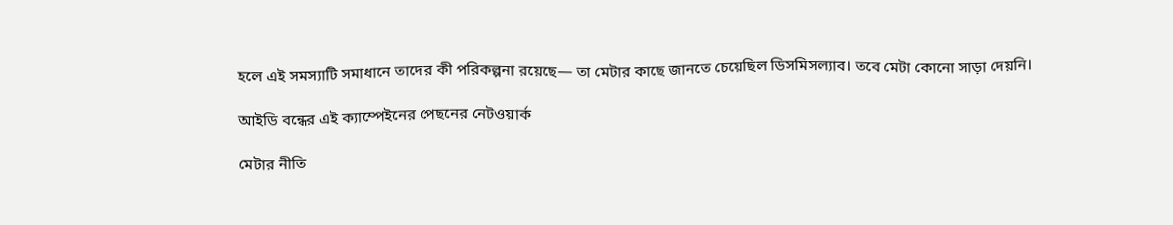হলে এই সমস্যাটি সমাধানে তাদের কী পরিকল্পনা রয়েছে— তা মেটার কাছে জানতে চেয়েছিল ডিসমিসল্যাব। তবে মেটা কোনো সাড়া দেয়নি।

আইডি বন্ধের এই ক্যাম্পেইনের পেছনের নেটওয়ার্ক

মেটার নীতি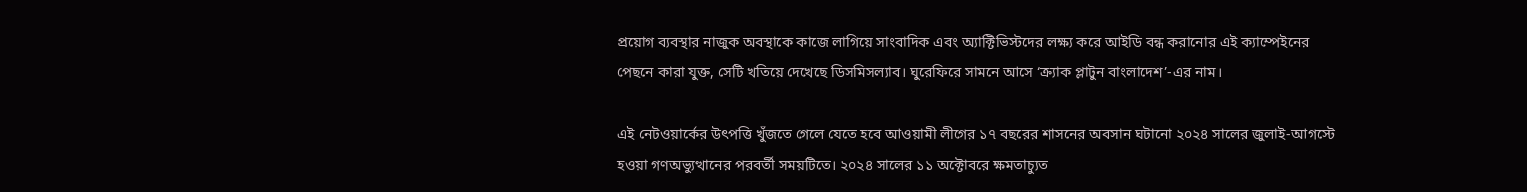প্রয়োগ ব্যবস্থার নাজুক অবস্থাকে কাজে লাগিয়ে সাংবাদিক এবং অ্যাক্টিভিস্টদের লক্ষ্য করে আইডি বন্ধ করানোর এই ক্যাম্পেইনের পেছনে কারা যুক্ত, সেটি খতিয়ে দেখেছে ডিসমিসল্যাব। ঘুরেফিরে সামনে আসে ‘ক্র্যাক প্লাটুন বাংলাদেশ’-এর নাম।

এই নেটওয়ার্কের উৎপত্তি খুঁজতে গেলে যেতে হবে আওয়ামী লীগের ১৭ বছরের শাসনের অবসান ঘটানো ২০২৪ সালের জুলাই-আগস্টে হওয়া গণঅভ্যুত্থানের পরবর্তী সময়টিতে। ২০২৪ সালের ১১ অক্টোবরে ক্ষমতাচ্যুত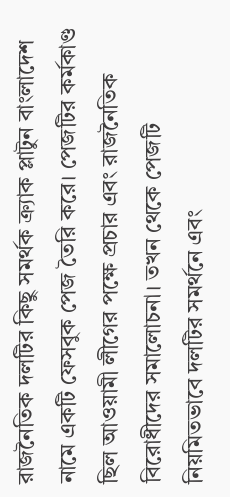রাজনৈতিক দলটির কিছু সমর্থক ক্র্যাক প্লাটুন বাংলাদেশ নামে একটি ফেসবুক পেজ তৈরি করে। পেজটির কর্মকাণ্ড ছিল আওয়ামী লীগের পক্ষে প্রচার এবং রাজনৈতিক বিরোধীদের সমালোচনা। তখন থেকে পেজটি নিয়মিতভাবে দলটির সমর্থনে এবং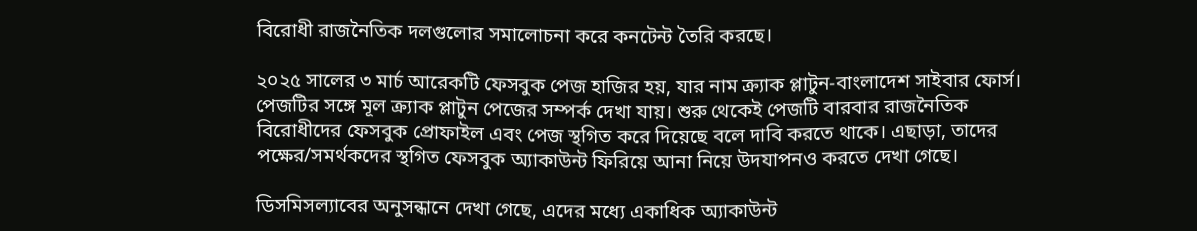বিরোধী রাজনৈতিক দলগুলোর সমালোচনা করে কনটেন্ট তৈরি করছে।

২০২৫ সালের ৩ মার্চ আরেকটি ফেসবুক পেজ হাজির হয়, যার নাম ক্র্যাক প্লাটুন-বাংলাদেশ সাইবার ফোর্স। পেজটির সঙ্গে মূল ক্র্যাক প্লাটুন পেজের সম্পর্ক দেখা যায়। শুরু থেকেই পেজটি বারবার রাজনৈতিক বিরোধীদের ফেসবুক প্রোফাইল এবং পেজ স্থগিত করে দিয়েছে বলে দাবি করতে থাকে। এছাড়া, তাদের পক্ষের/সমর্থকদের স্থগিত ফেসবুক অ্যাকাউন্ট ফিরিয়ে আনা নিয়ে উদযাপনও করতে দেখা গেছে।

ডিসমিসল্যাবের অনুসন্ধানে দেখা গেছে, এদের মধ্যে একাধিক অ্যাকাউন্ট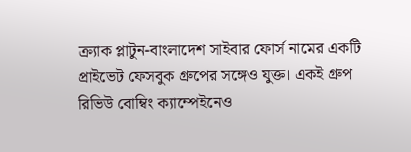ক্র্যাক প্লাটুন-বাংলাদেশ সাইবার ফোর্স নামের একটি প্রাইভেট ফেসবুক গ্রুপের সঙ্গেও যুক্ত। একই গ্রুপ রিভিউ বোম্বিং ক্যাম্পেইনেও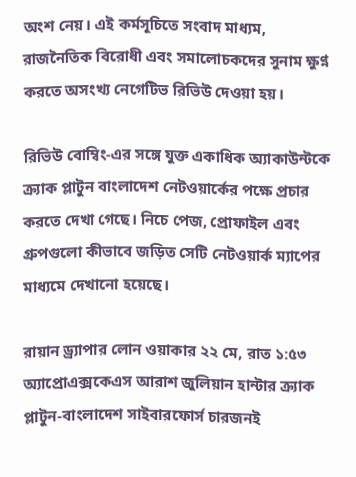অংশ নেয়। এই কর্মসূচিতে সংবাদ মাধ্যম, রাজনৈতিক বিরোধী এবং সমালোচকদের সুনাম ক্ষুণ্ন করতে অসংখ্য নেগেটিভ রিভিউ দেওয়া হয়।

রিভিউ বোম্বিং-এর সঙ্গে যুক্ত একাধিক অ্যাকাউন্টকে ক্র্যাক প্লাটুন বাংলাদেশ নেটওয়ার্কের পক্ষে প্রচার করতে দেখা গেছে। নিচে পেজ, প্রোফাইল এবং গ্রুপগুলো কীভাবে জড়িত সেটি নেটওয়ার্ক ম্যাপের মাধ্যমে দেখানো হয়েছে।

রায়ান ড্র্যাপার লোন ওয়াকার ২২ মে, রাত ১:৫৩ অ্যাপ্রোএক্সকেএস আরাশ জুলিয়ান হান্টার ক্র্যাক প্লাটুন-বাংলাদেশ সাইবারফোর্স চারজনই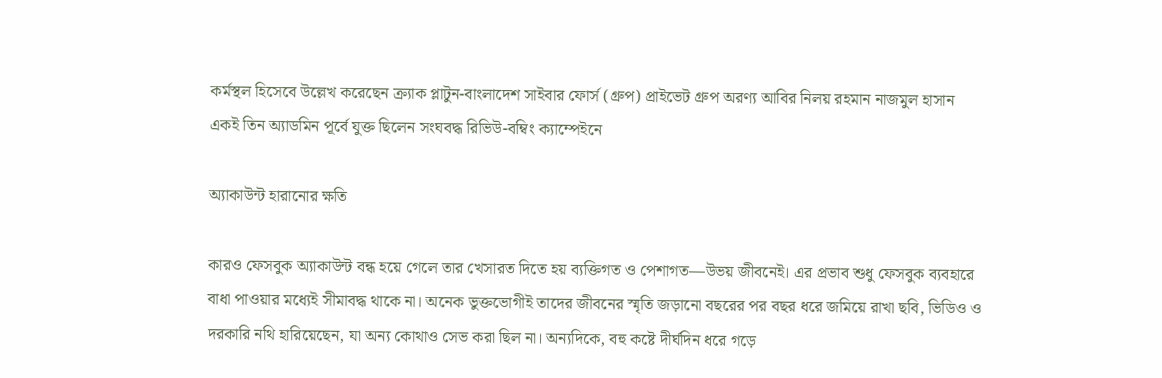কর্মস্থল হিসেবে উল্লেখ করেছেন ক্র্যাক প্লাটুন-বাংলাদেশ সাইবার ফোর্স (গ্রুপ) প্রাইভেট গ্রুপ অরণ্য আবির নিলয় রহমান নাজমুল হাসান একই তিন অ্যাডমিন পূর্বে যুক্ত ছিলেন সংঘবদ্ধ রিভিউ-বম্বিং ক্যাম্পেইনে

অ্যাকাউন্ট হারানোর ক্ষতি

কারও ফেসবুক অ্যাকাউন্ট বন্ধ হয়ে গেলে তার খেসারত দিতে হয় ব্যক্তিগত ও পেশাগত—উভয় জীবনেই। এর প্রভাব শুধু ফেসবুক ব্যবহারে বাধা পাওয়ার মধ্যেই সীমাবদ্ধ থাকে না। অনেক ভুক্তভোগীই তাদের জীবনের স্মৃতি জড়ানো বছরের পর বছর ধরে জমিয়ে রাখা ছবি, ভিডিও ও দরকারি নথি হারিয়েছেন, যা অন্য কোথাও সেভ করা ছিল না। অন্যদিকে, বহু কষ্টে দীর্ঘদিন ধরে গড়ে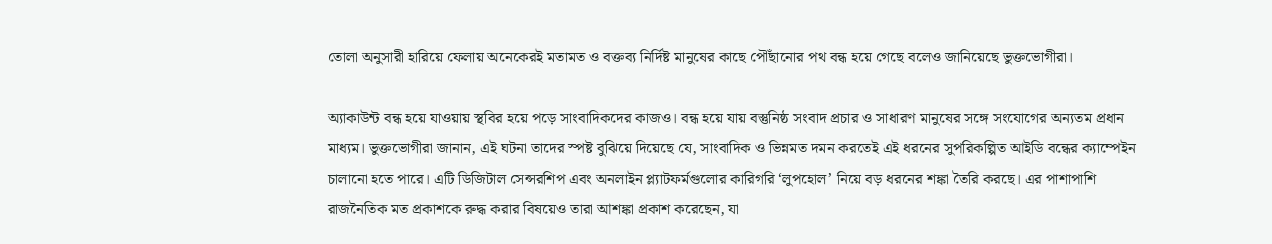তোলা অনুসারী হারিয়ে ফেলায় অনেকেরই মতামত ও বক্তব্য নির্দিষ্ট মানুষের কাছে পৌঁছানোর পথ বন্ধ হয়ে গেছে বলেও জানিয়েছে ভুক্তভোগীরা।

অ্যাকাউন্ট বন্ধ হয়ে যাওয়ায় স্থবির হয়ে পড়ে সাংবাদিকদের কাজও। বন্ধ হয়ে যায় বস্তুনিষ্ঠ সংবাদ প্রচার ও সাধারণ মানুষের সঙ্গে সংযোগের অন্যতম প্রধান মাধ্যম। ভুক্তভোগীরা জানান, এই ঘটনা তাদের স্পষ্ট বুঝিয়ে দিয়েছে যে, সাংবাদিক ও ভিন্নমত দমন করতেই এই ধরনের সুপরিকল্পিত আইডি বন্ধের ক্যাম্পেইন চালানো হতে পারে। এটি ডিজিটাল সেন্সরশিপ এবং অনলাইন প্ল্যাটফর্মগুলোর কারিগরি ‘লুপহোল’ নিয়ে বড় ধরনের শঙ্কা তৈরি করছে। এর পাশাপাশি রাজনৈতিক মত প্রকাশকে রুদ্ধ করার বিষয়েও তারা আশঙ্কা প্রকাশ করেছেন, যা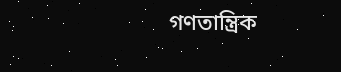গণতান্ত্রিক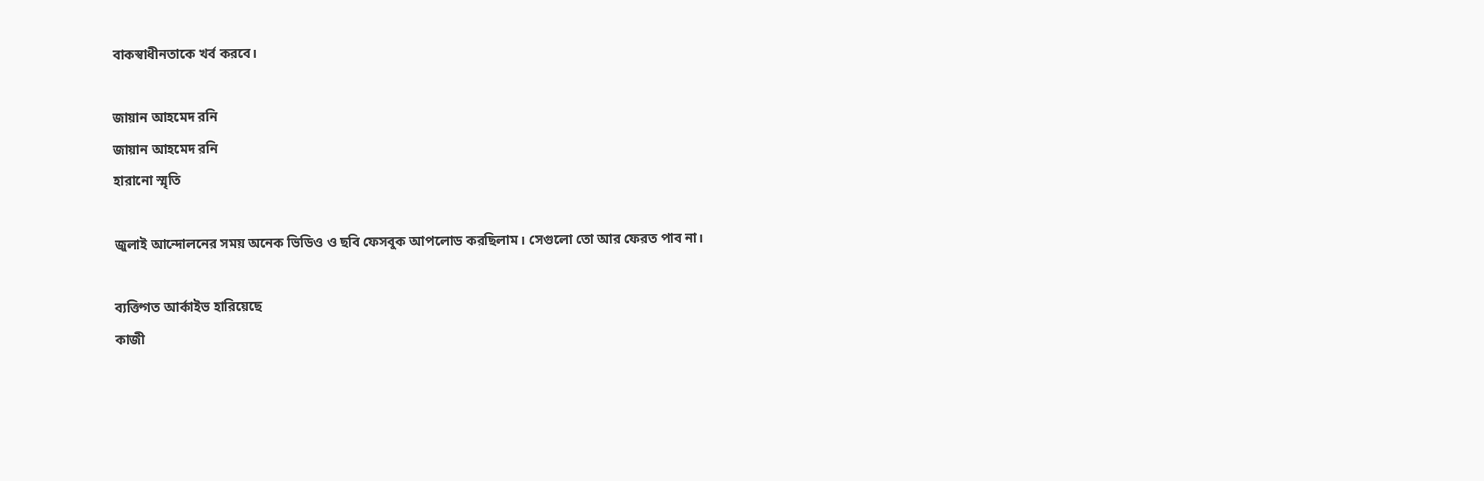বাকস্বাধীনতাকে খর্ব করবে।

জায়ান আহমেদ রনি
জায়ান আহমেদ রনি
হারানো স্মৃতি

জুলাই আন্দোলনের সময় অনেক ভিডিও ও ছবি ফেসবুক আপলোড করছিলাম। সেগুলো তো আর ফেরত পাব না।

ব্যক্তিগত আর্কাইভ হারিয়েছে
কাজী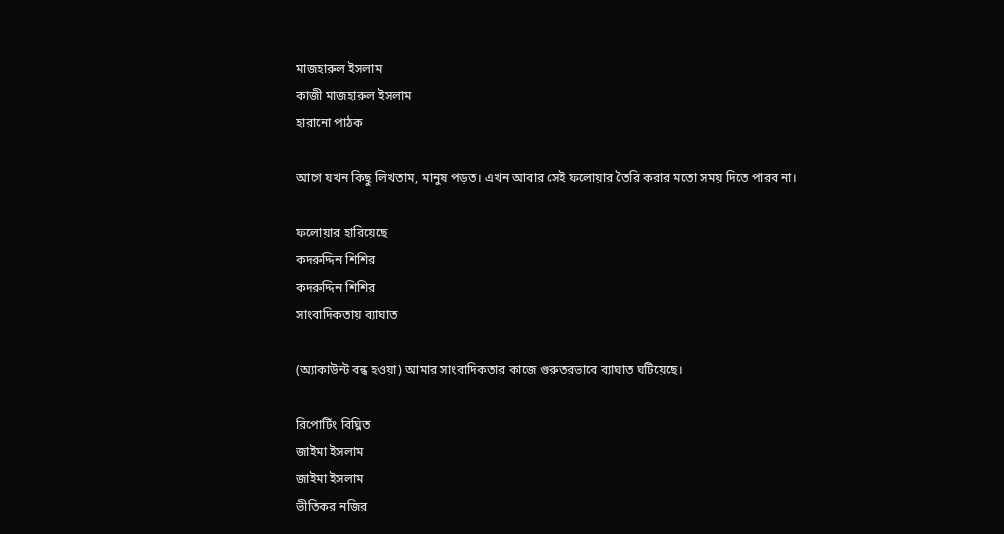মাজহারুল ইসলাম
কাজী মাজহারুল ইসলাম
হারানো পাঠক

আগে যখন কিছু লিখতাম, মানুষ পড়ত। এখন আবার সেই ফলোয়ার তৈরি করার মতো সময় দিতে পারব না।

ফলোয়ার হারিয়েছে
কদরুদ্দিন শিশির
কদরুদ্দিন শিশির
সাংবাদিকতায় ব্যাঘাত

(অ্যাকাউন্ট বন্ধ হওয়া) আমার সাংবাদিকতার কাজে গুরুতরভাবে ব্যাঘাত ঘটিয়েছে।

রিপোর্টিং বিঘ্নিত
জাইমা ইসলাম
জাইমা ইসলাম
ভীতিকর নজির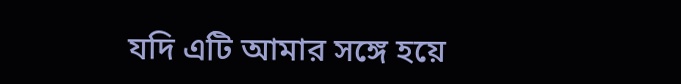যদি এটি আমার সঙ্গে হয়ে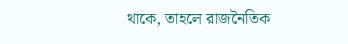থাকে, তাহলে রাজনৈতিক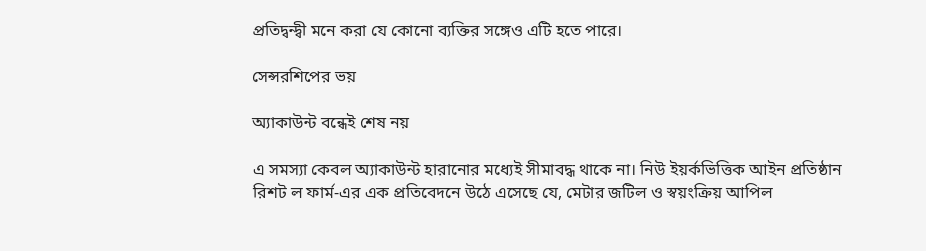প্রতিদ্বন্দ্বী মনে করা যে কোনো ব্যক্তির সঙ্গেও এটি হতে পারে।

সেন্সরশিপের ভয়

অ্যাকাউন্ট বন্ধেই শেষ নয়

এ সমস্যা কেবল অ্যাকাউন্ট হারানোর মধ্যেই সীমাবদ্ধ থাকে না। নিউ ইয়র্কভিত্তিক আইন প্রতিষ্ঠান রিশট ল ফার্ম-এর এক প্রতিবেদনে উঠে এসেছে যে, মেটার জটিল ও স্বয়ংক্রিয় আপিল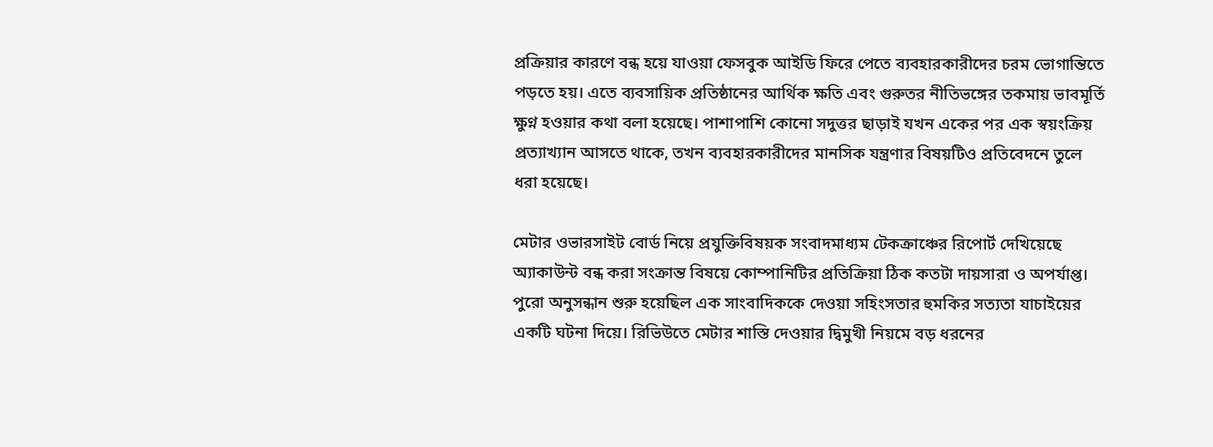প্রক্রিয়ার কারণে বন্ধ হয়ে যাওয়া ফেসবুক আইডি ফিরে পেতে ব্যবহারকারীদের চরম ভোগান্তিতে পড়তে হয়। এতে ব্যবসায়িক প্রতিষ্ঠানের আর্থিক ক্ষতি এবং গুরুতর নীতিভঙ্গের তকমায় ভাবমূর্তি ক্ষুণ্ন হওয়ার কথা বলা হয়েছে। পাশাপাশি কোনো সদুত্তর ছাড়াই যখন একের পর এক স্বয়ংক্রিয় প্রত্যাখ্যান আসতে থাকে, তখন ব্যবহারকারীদের মানসিক যন্ত্রণার বিষয়টিও প্রতিবেদনে তুলে ধরা হয়েছে।

মেটার ওভারসাইট বোর্ড নিয়ে প্রযুক্তিবিষয়ক সংবাদমাধ্যম টেকক্রাঞ্চের রিপোর্ট দেখিয়েছে অ্যাকাউন্ট বন্ধ করা সংক্রান্ত বিষয়ে কোম্পানিটির প্রতিক্রিয়া ঠিক কতটা দায়সারা ও অপর্যাপ্ত। পুরো অনুসন্ধান শুরু হয়েছিল এক সাংবাদিককে দেওয়া সহিংসতার হুমকির সত্যতা যাচাইয়ের একটি ঘটনা দিয়ে। রিভিউতে মেটার শাস্তি দেওয়ার দ্বিমুখী নিয়মে বড় ধরনের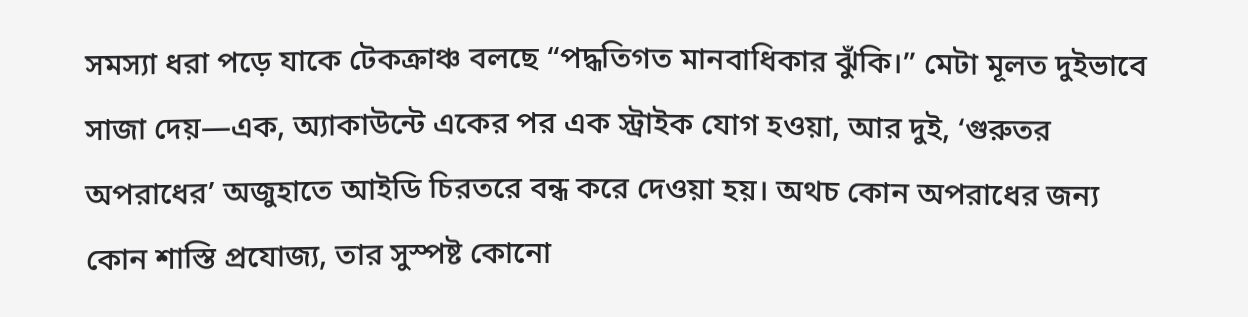সমস্যা ধরা পড়ে যাকে টেকক্রাঞ্চ বলছে “পদ্ধতিগত মানবাধিকার ঝুঁকি।” মেটা মূলত দুইভাবে সাজা দেয়—এক, অ্যাকাউন্টে একের পর এক স্ট্রাইক যোগ হওয়া, আর দুই, ‘গুরুতর অপরাধের’ অজুহাতে আইডি চিরতরে বন্ধ করে দেওয়া হয়। অথচ কোন অপরাধের জন্য কোন শাস্তি প্রযোজ্য, তার সুস্পষ্ট কোনো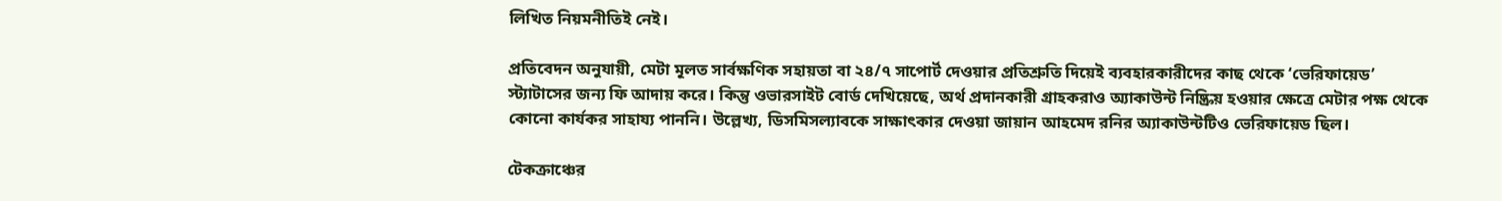লিখিত নিয়মনীতিই নেই।

প্রতিবেদন অনুযায়ী, মেটা মূলত সার্বক্ষণিক সহায়তা বা ২৪/৭ সাপোর্ট দেওয়ার প্রতিশ্রুতি দিয়েই ব্যবহারকারীদের কাছ থেকে ‘ভেরিফায়েড’ স্ট্যাটাসের জন্য ফি আদায় করে। কিন্তু ওভারসাইট বোর্ড দেখিয়েছে, অর্থ প্রদানকারী গ্রাহকরাও অ্যাকাউন্ট নিষ্ক্রিয় হওয়ার ক্ষেত্রে মেটার পক্ষ থেকে কোনো কার্যকর সাহায্য পাননি। উল্লেখ্য, ডিসমিসল্যাবকে সাক্ষাৎকার দেওয়া জায়ান আহমেদ রনির অ্যাকাউন্টটিও ভেরিফায়েড ছিল।

টেকক্রাঞ্চের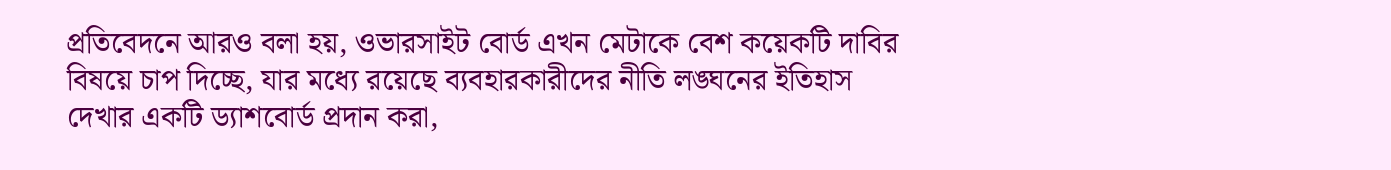প্রতিবেদনে আরও বলা হয়, ওভারসাইট বোর্ড এখন মেটাকে বেশ কয়েকটি দাবির বিষয়ে চাপ দিচ্ছে, যার মধ্যে রয়েছে ব্যবহারকারীদের নীতি লঙ্ঘনের ইতিহাস দেখার একটি ড্যাশবোর্ড প্রদান করা,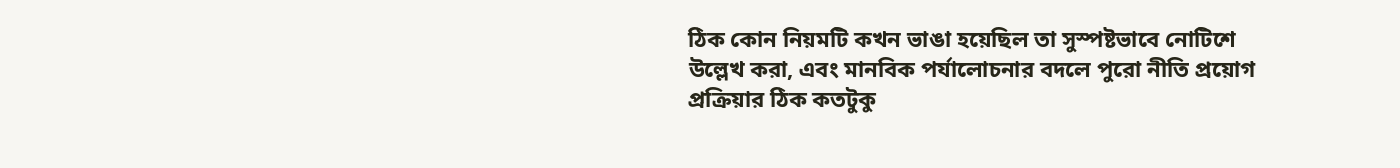ঠিক কোন নিয়মটি কখন ভাঙা হয়েছিল তা সুস্পষ্টভাবে নোটিশে উল্লেখ করা, এবং মানবিক পর্যালোচনার বদলে পুরো নীতি প্রয়োগ প্রক্রিয়ার ঠিক কতটুকু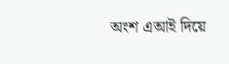অংশ এআই দিয়ে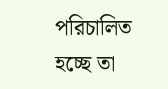পরিচালিত হচ্ছে তা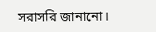সরাসরি জানানো।